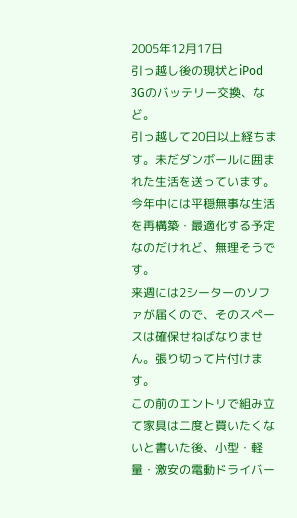2005年12月17日
引っ越し後の現状とiPod 3Gのバッテリー交換、など。
引っ越して20日以上経ちます。未だダンボールに囲まれた生活を送っています。
今年中には平穏無事な生活を再構築・最適化する予定なのだけれど、無理そうです。
来週には2シーターのソファが届くので、そのスペースは確保せねばなりません。張り切って片付けます。
この前のエントリで組み立て家具は二度と買いたくないと書いた後、小型・軽量・激安の電動ドライバー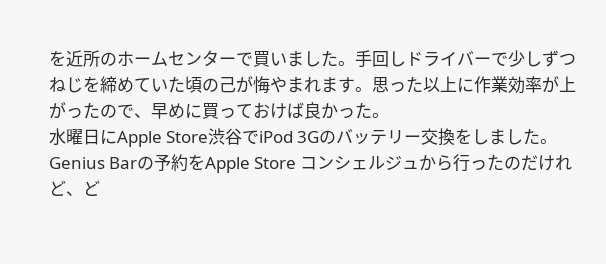を近所のホームセンターで買いました。手回しドライバーで少しずつねじを締めていた頃の己が悔やまれます。思った以上に作業効率が上がったので、早めに買っておけば良かった。
水曜日にApple Store渋谷でiPod 3Gのバッテリー交換をしました。
Genius Barの予約をApple Store コンシェルジュから行ったのだけれど、ど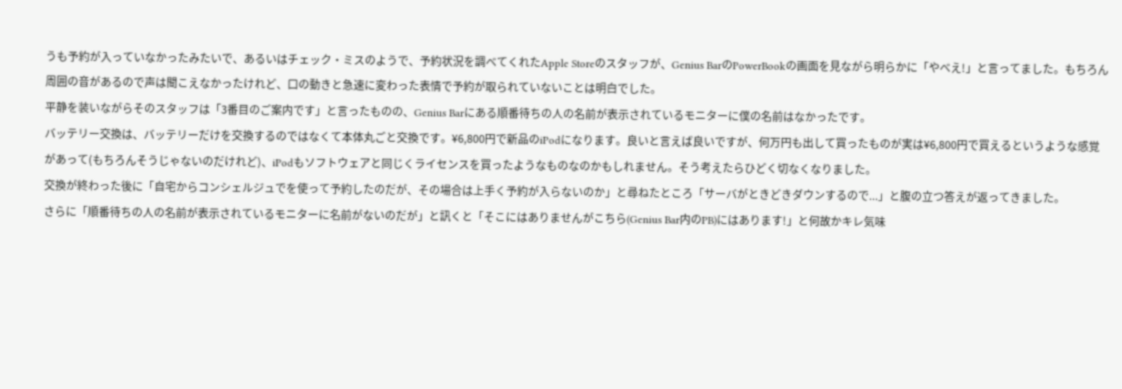うも予約が入っていなかったみたいで、あるいはチェック・ミスのようで、予約状況を調べてくれたApple Storeのスタッフが、Genius BarのPowerBookの画面を見ながら明らかに「やべえ!」と言ってました。もちろん周囲の音があるので声は聞こえなかったけれど、口の動きと急速に変わった表情で予約が取られていないことは明白でした。
平静を装いながらそのスタッフは「3番目のご案内です」と言ったものの、Genius Barにある順番待ちの人の名前が表示されているモニターに僕の名前はなかったです。
バッテリー交換は、バッテリーだけを交換するのではなくて本体丸ごと交換です。¥6,800円で新品のiPodになります。良いと言えば良いですが、何万円も出して買ったものが実は¥6,800円で買えるというような感覚があって(もちろんそうじゃないのだけれど)、iPodもソフトウェアと同じくライセンスを買ったようなものなのかもしれません。そう考えたらひどく切なくなりました。
交換が終わった後に「自宅からコンシェルジュでを使って予約したのだが、その場合は上手く予約が入らないのか」と尋ねたところ「サーバがときどきダウンするので...」と腹の立つ答えが返ってきました。
さらに「順番待ちの人の名前が表示されているモニターに名前がないのだが」と訊くと「そこにはありませんがこちら(Genius Bar内のPB)にはあります!」と何故かキレ気味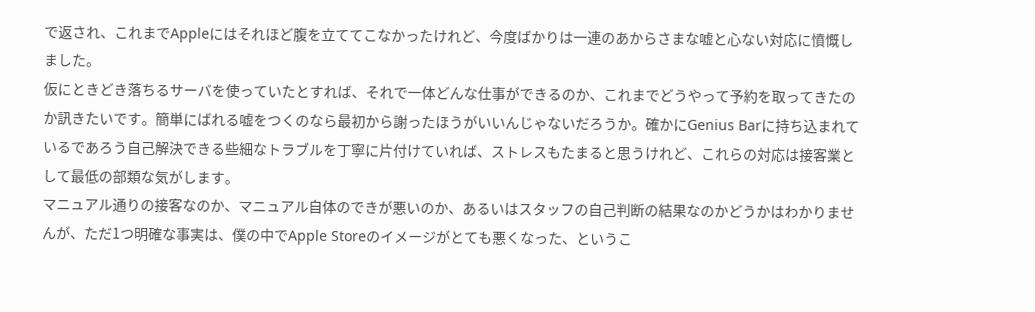で返され、これまでAppleにはそれほど腹を立ててこなかったけれど、今度ばかりは一連のあからさまな嘘と心ない対応に憤慨しました。
仮にときどき落ちるサーバを使っていたとすれば、それで一体どんな仕事ができるのか、これまでどうやって予約を取ってきたのか訊きたいです。簡単にばれる嘘をつくのなら最初から謝ったほうがいいんじゃないだろうか。確かにGenius Barに持ち込まれているであろう自己解決できる些細なトラブルを丁寧に片付けていれば、ストレスもたまると思うけれど、これらの対応は接客業として最低の部類な気がします。
マニュアル通りの接客なのか、マニュアル自体のできが悪いのか、あるいはスタッフの自己判断の結果なのかどうかはわかりませんが、ただ1つ明確な事実は、僕の中でApple Storeのイメージがとても悪くなった、というこ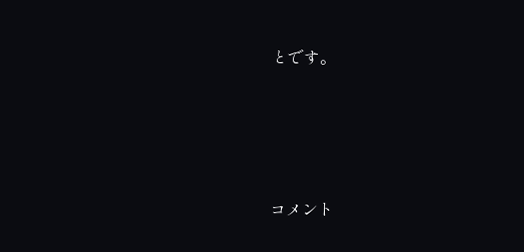とです。




コメント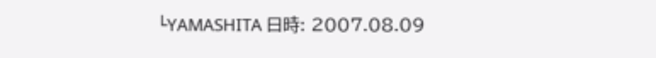└YAMASHITA 日時: 2007.08.09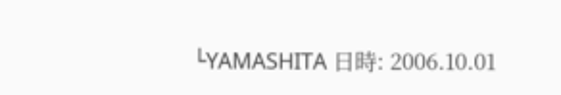└YAMASHITA 日時: 2006.10.01